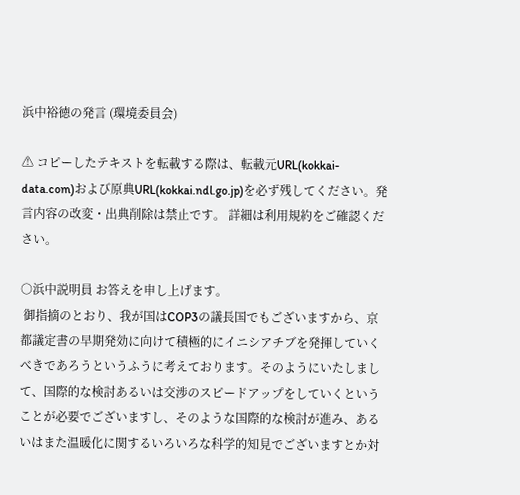浜中裕徳の発言 (環境委員会)

⚠ コピーしたテキストを転載する際は、転載元URL(kokkai-data.com)および原典URL(kokkai.ndl.go.jp)を必ず残してください。発言内容の改変・出典削除は禁止です。 詳細は利用規約をご確認ください。

○浜中説明員 お答えを申し上げます。
 御指摘のとおり、我が国はCOP3の議長国でもございますから、京都議定書の早期発効に向けて積極的にイニシアチブを発揮していくべきであろうというふうに考えております。そのようにいたしまして、国際的な検討あるいは交渉のスピードアップをしていくということが必要でございますし、そのような国際的な検討が進み、あるいはまた温暖化に関するいろいろな科学的知見でございますとか対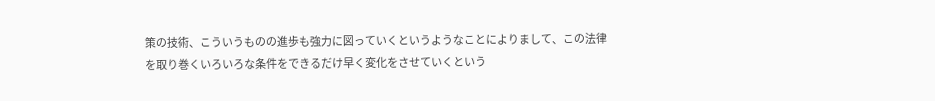策の技術、こういうものの進歩も強力に図っていくというようなことによりまして、この法律を取り巻くいろいろな条件をできるだけ早く変化をさせていくという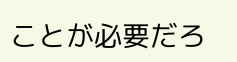ことが必要だろ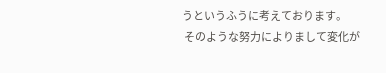うというふうに考えております。
 そのような努力によりまして変化が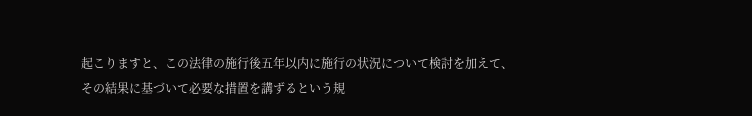起こりますと、この法律の施行後五年以内に施行の状況について検討を加えて、その結果に基づいて必要な措置を講ずるという規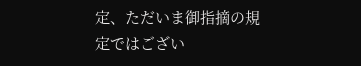定、ただいま御指摘の規定ではござい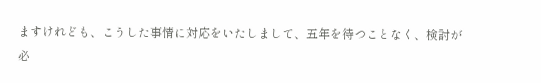ますけれども、こうした事情に対応をいたしまして、五年を待つことなく、検討が必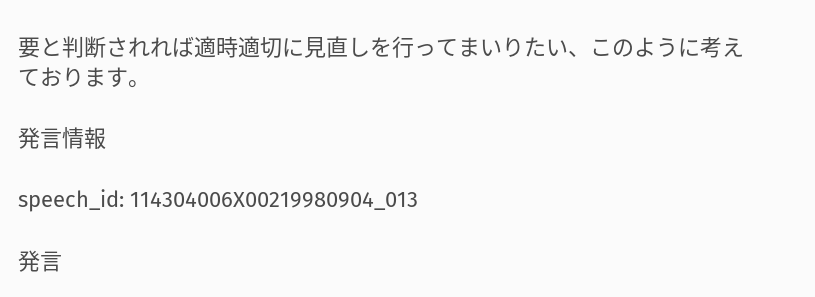要と判断されれば適時適切に見直しを行ってまいりたい、このように考えております。

発言情報

speech_id: 114304006X00219980904_013

発言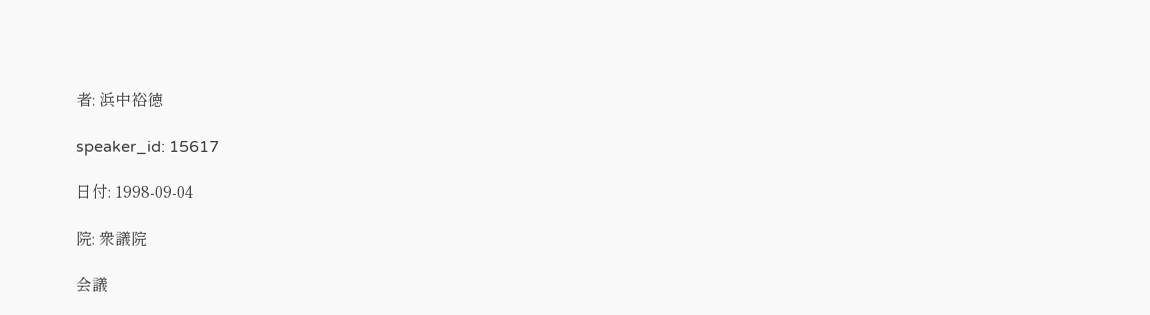者: 浜中裕徳

speaker_id: 15617

日付: 1998-09-04

院: 衆議院

会議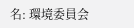名: 環境委員会